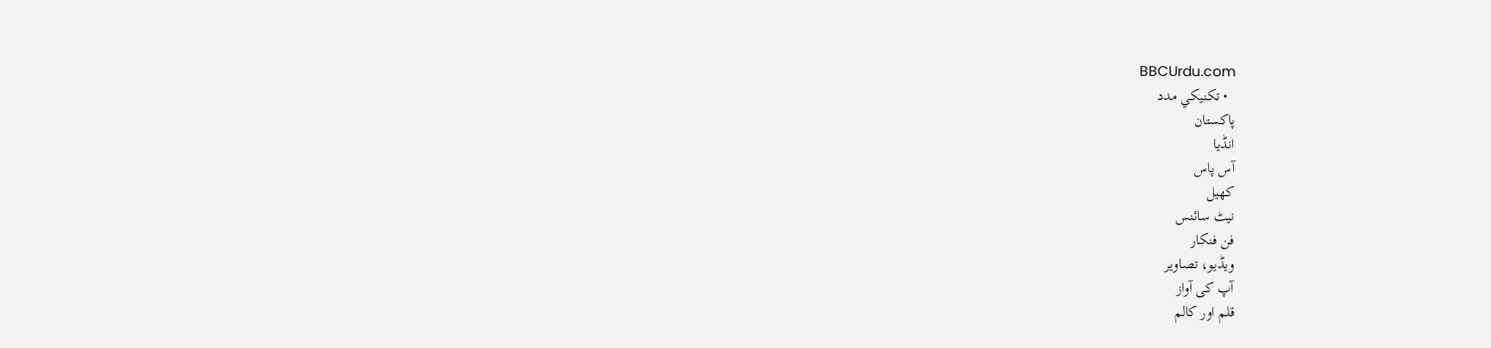BBCUrdu.com
  • تکنيکي مدد
پاکستان
انڈیا
آس پاس
کھیل
نیٹ سائنس
فن فنکار
ویڈیو، تصاویر
آپ کی آواز
قلم اور کالم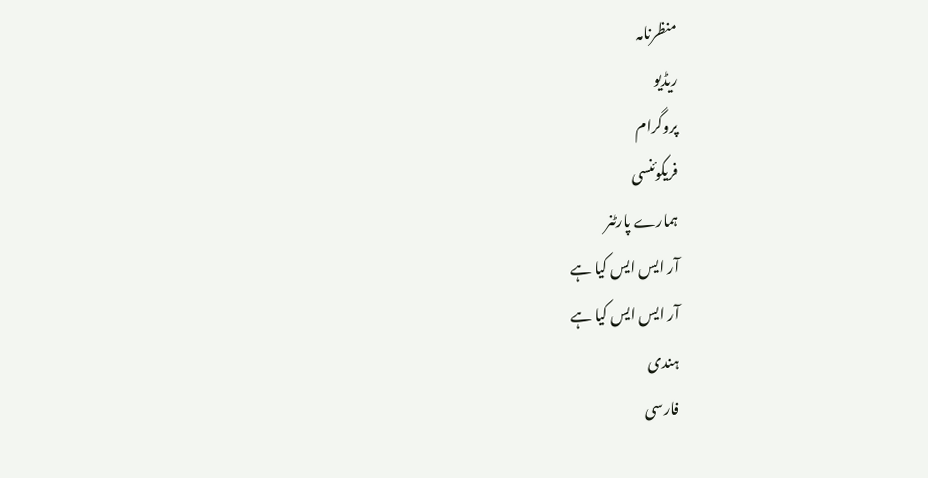منظرنامہ
ریڈیو
پروگرام
فریکوئنسی
ہمارے پارٹنر
آر ایس ایس کیا ہے
آر ایس ایس کیا ہے
ہندی
فارسی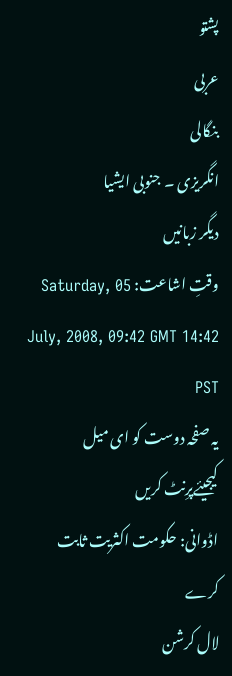پشتو
عربی
بنگالی
انگریزی ۔ جنوبی ایشیا
دیگر زبانیں
وقتِ اشاعت: Saturday, 05 July, 2008, 09:42 GMT 14:42 PST
یہ صفحہ دوست کو ای میل کیجیئےپرِنٹ کریں
اڈوانی: حکومت اکثریت ثابت کرے
لال کرشن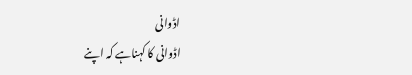اڈوانی
اڈوانی کا کہناہے کہ اپنے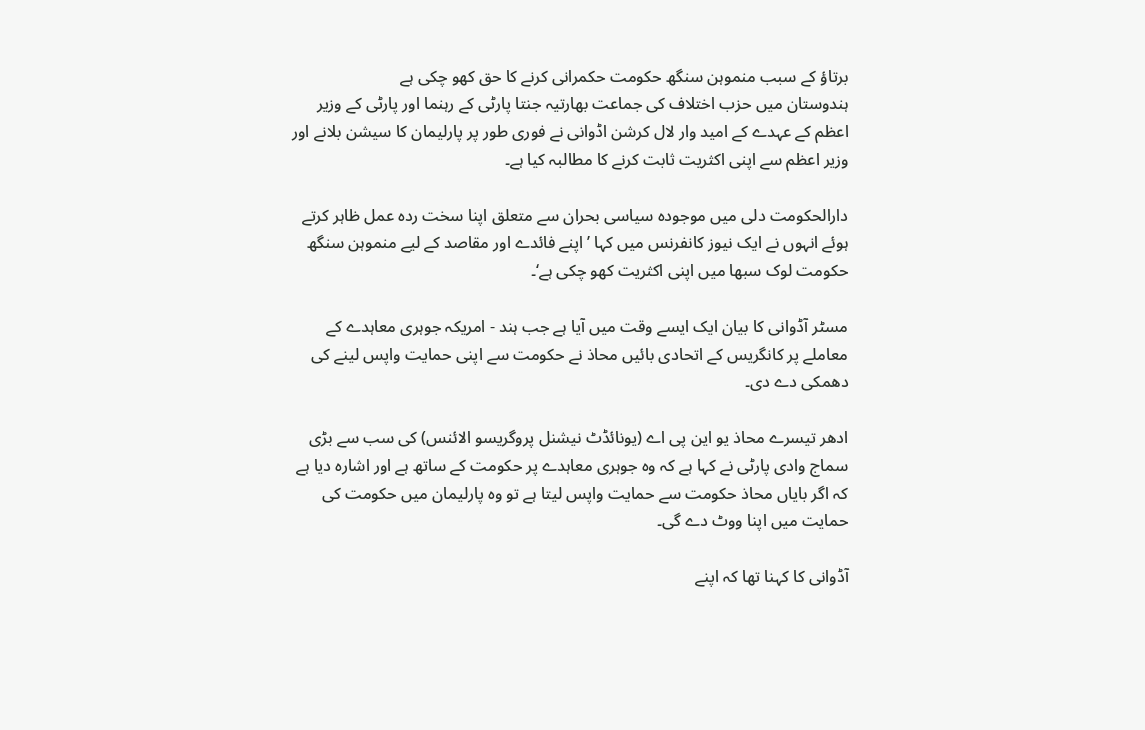برتاؤ کے سبب منموہن سنگھ حکومت حکمرانی کرنے کا حق کھو چکی ہے
ہندوستان میں حزب اختلاف کی جماعت بھارتیہ جنتا پارٹی کے رہنما اور پارٹی کے وزير اعظم کے عہدے کے امید وار لال کرشن اڈوانی نے فوری طور پر پارلیمان کا سیشن بلانے اور وزیر اعظم سے اپنی اکثریت ثابت کرنے کا مطالبہ کیا ہے۔

دارالحکومت دلی میں موجودہ سیاسی بحران سے متعلق اپنا سخت ردہ عمل ظاہر کرتے ہوئے انہوں نے ایک نیوز کانفرنس میں کہا ’اپنے فائدے اور مقاصد کے لیے منموہن سنگھ حکومت لوک سبھا میں اپنی اکثریت کھو چکی ہے‘۔

مسٹر آڈوانی کا بیان ایک ایسے وقت میں آیا ہے جب ہند - امریکہ جوہری معاہدے کے معاملے پر کانگریس کے اتحادی بائیں محاذ نے حکومت سے اپنی حمایت واپس لینے کی دھمکی دے دی۔

ادھر تیسرے محاذ یو این پی اے (یونائڈٹ نیشنل پروگریسو الائنس) کی سب سے بڑی سماج وادی پارٹی نے کہا ہے کہ وہ جوہری معاہدے پر حکومت کے ساتھ ہے اور اشارہ دیا ہے کہ اگر بایاں محاذ حکومت سے حمایت واپس لیتا ہے تو وہ پارلیمان میں حکومت کی حمایت میں اپنا ووٹ دے گی۔

آڈوانی کا کہنا تھا کہ اپنے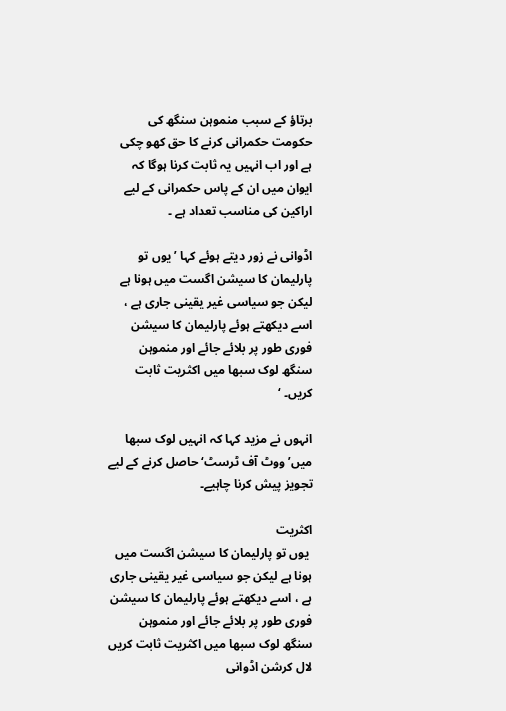برتاؤ کے سبب منموہن سنگھ کی حکومت حکمرانی کرنے کا حق کھو چکی ہے اور اب انہیں یہ ثابت کرنا ہوگا کہ ایوان میں ان کے پاس حکمرانی کے لیے اراکین کی مناسب تعداد ہے ۔

اڈوانی نے زور دیتے ہوئے کہا ’یوں تو پارلیمان کا سیشن اگست میں ہونا ہے لیکن جو سیاسی غیر یقینی جاری ہے ، اسے دیکھتے ہوئے پارلیمان کا سیشن فوری طور پر بلائے جائے اور منموہن سنگھ لوک سبھا میں اکثریت ثابت کریں۔ ‘

انہوں نے مزید کہا کہ انہیں لوک سبھا میں’ووٹ آف ٹرسٹ‘ حاصل کرنے کے لیے تجویز پیش کرنا چاہیے۔

اکثریت
 یوں تو پارلیمان کا سیشن اگست میں ہونا ہے لیکن جو سیاسی غیر یقینی جاری ہے ، اسے دیکھتے ہوئے پارلیمان کا سیشن فوری طور پر بلائے جائے اور منموہن سنگھ لوک سبھا میں اکثریت ثابت کریں
لال کرشن اڈوانی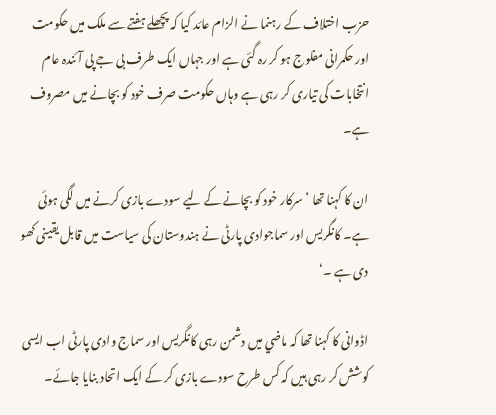حزب اختلاف کے رہنما نے الزام عائد کیا کہ پچھلے ہفتے سے ملک میں حکومت اور حکمرانی مفلوج ہو کر رہ گئی ہے اور جہاں ایک طرف بی جے پی آئندہ عام انتخابات کی تیاری کر رہی ہے وہاں حکومت صرف خود کو بچانے میں مصروف ہے۔

ان کا کہنا تھا ’سرکار خود کو بچانے کے لیے سودے بازی کرنے میں لگی ہوئی ہے۔ کانگریس اور سماجوادی پارٹی نے ہندوستان کی سیاست میں قابل یقینی کھو دی ہے ۔‘

اڈوانی کا کہنا تھا کہ ماضي میں دشمن رہی کانگریس اور سماج وادی پارٹی اب ایسی کوشش کر رہی ہیں کہ کس طرح سودے بازی کر کے ایک اتحاد بنایا جائے۔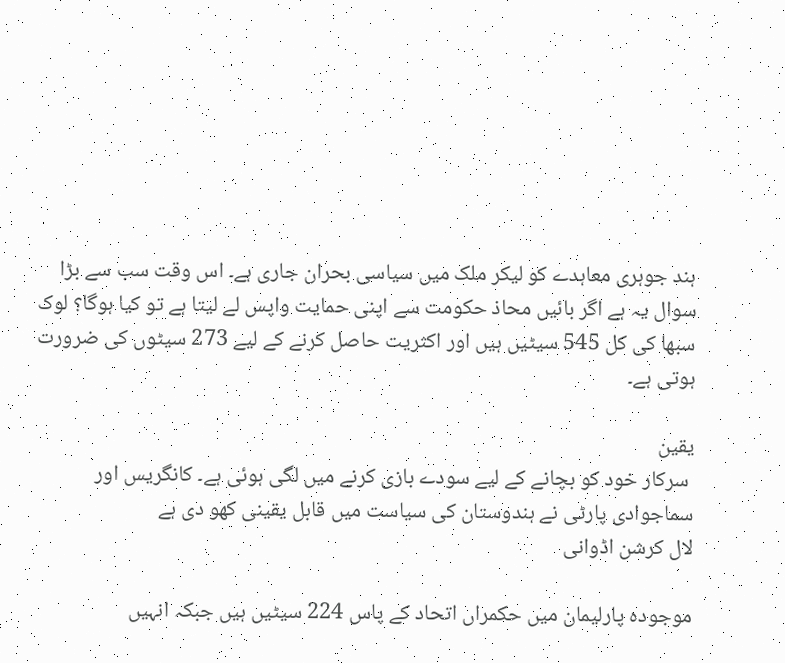ہند جوہری معاہدے کو لیکر ملک میں سیاسی بحران جاری ہے۔ اس وقت سب سے بڑا سوال یہ ہے اگر بائيں محاذ حکومت سے اپنی حمایت واپس لے لیتا ہے تو کیا ہوگا؟ لوک سبھا کی کل 545 سیٹیں ہیں اور اکثریت حاصل کرنے کے لیے 273 سیٹوں کی ضرورت ہوتی ہے۔

یقین
 سرکار خود کو بچانے کے لیے سودے بازی کرنے میں لگی ہوئی ہے۔ کانگریس اور سماجوادی پارٹی نے ہندوستان کی سیاست میں قابل یقینی کھو دی ہے
لال کرشن اڈوانی

موجودہ پارلیمان میں حکمراں اتحاد کے پاس 224 سیٹیں ہیں جبکہ انہیں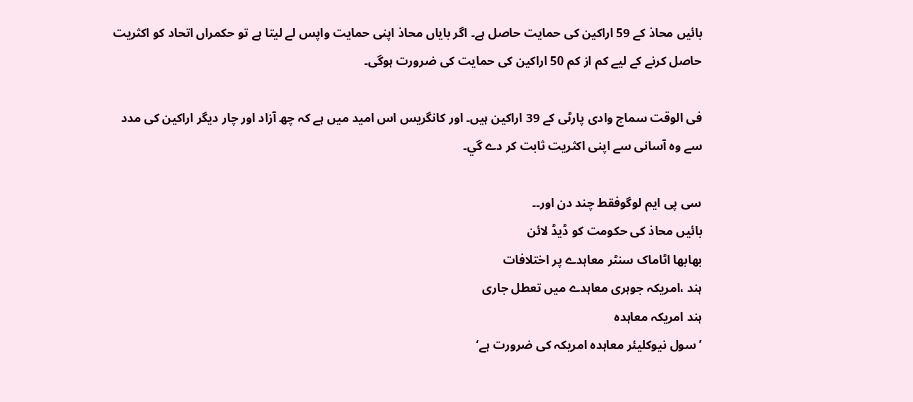بائيں محاذ کے 59 اراکین کی حمایت حاصل ہے۔ اگر بایاں محاذ اپنی حمایت واپس لے لیتا ہے تو حکمراں اتحاد کو اکثریت حاصل کرنے کے لیے کم از کم 50 اراکین کی حمایت کی ضرورت ہوگی۔

فی الوقت سماج وادی پارٹی کے 39 اراکین ہیں۔ اور کانگریس اس امید میں ہے کہ چھ آزاد اور چار دیگر اراکین کی مدد سے وہ آسانی سے اپنی اکثریت ثابت کر دے گي۔

سی پی ایم لوگوفقط چند دن اور۔۔
بائیں محاذ کی حکومت کو ڈیڈ لائن
بھابھا اٹاماک سنٹر معاہدے پر اختلافات
ہند ،امریکہ جوہری معاہدے میں تعطل جاری
ہند امریکہ معاہدہ
’سول نیوکلیئر معاہدہ امریکہ کی ضرورت ہے‘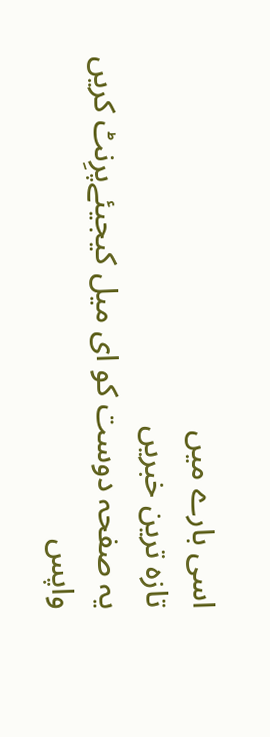اسی بارے میں
تازہ ترین خبریں
یہ صفحہ دوست کو ای میل کیجیئےپرِنٹ کریں
واپس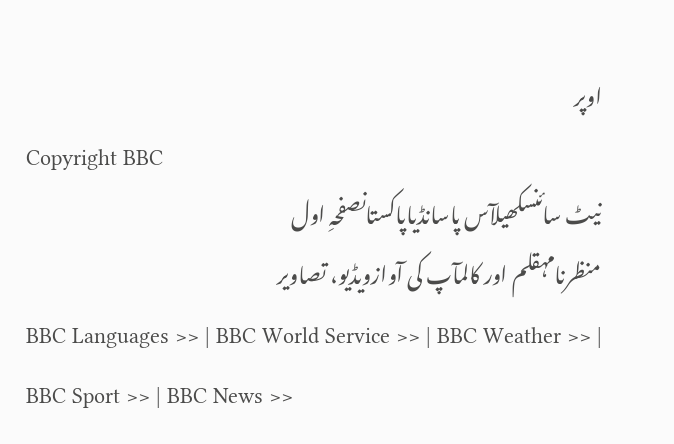اوپر
Copyright BBC
نیٹ سائنسکھیلآس پاسانڈیاپاکستانصفحہِ اول
منظرنامہقلم اور کالمآپ کی آوازویڈیو، تصاویر
BBC Languages >> | BBC World Service >> | BBC Weather >> | BBC Sport >> | BBC News >>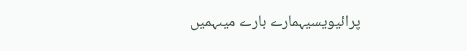پرائیویسیہمارے بارے میںہمیں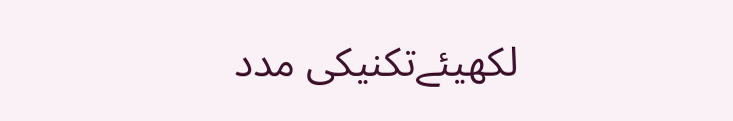لکھیئےتکنیکی مدد